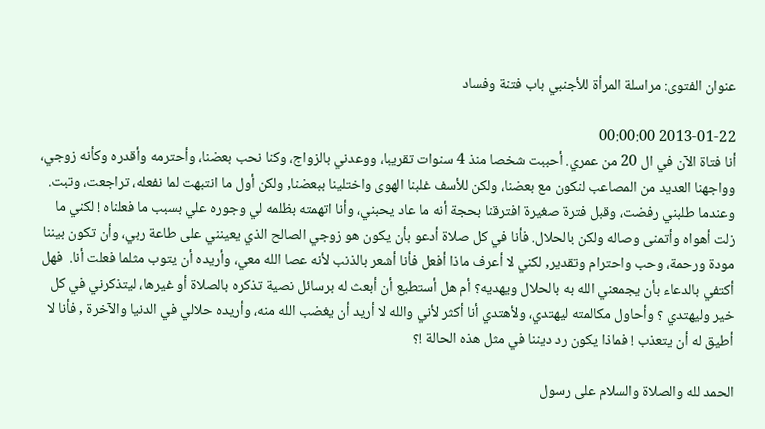عنوان الفتوى: مراسلة المرأة للأجنبي باب فتنة وفساد

2013-01-22 00:00:00
أنا فتاة الآن في ال 20 من عمري. أحببت شخصا منذ 4 سنوات تقريبا، ووعدني بالزواج، وكنا نحب بعضنا، وأحترمه وأقدره وكأنه زوجي، وواجهنا العديد من المصاعب لنكون مع بعضنا، ولكن للأسف غلبنا الهوى واختلينا ببعضنا, ولكن أول ما انتبهت لما نفعله، تراجعت، وتبت. وعندما طلبني رفضت، وقبل فترة صغيرة افترقنا بحجة أنه ما عاد يحبني، وأنا اتهمته بظلمه لي وجوره علي بسبب ما فعلناه ! لكني ما زلت أهواه وأتمنى وصاله ولكن بالحلال. فأنا في كل صلاة أدعو بأن يكون هو زوجي الصالح الذي يعينني على طاعة ربي، وأن تكون بيننا مودة ورحمة، وحب واحترام وتقدير, لكني لا أعرف ماذا أفعل فأنا أشعر بالذنب لأنه عصا الله معي، وأريده أن يتوب مثلما فعلت أنا.  فهل أكتفي بالدعاء بأن يجمعني الله به بالحلال ويهديه؟ أم هل أستطيع أن أبعث له برسائل نصية تذكره بالصلاة أو غيرها، ليتذكرني في كل خير وليهتدي ؟ وأحاول مكالمته ليهتدي، ولأهتدي أنا أكثر لأني والله لا أريد أن يغضب الله منه، وأريده حلالي في الدنيا والآخرة , فأنا لا أطيق له أن يتعذب ! فماذا يكون رد ديننا في مثل هذه الحالة !؟

الحمد لله والصلاة والسلام على رسول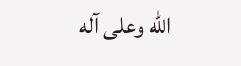الله وعلى آله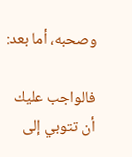وصحبه، أما بعد:

فالواجب عليك أن تتوبي إلى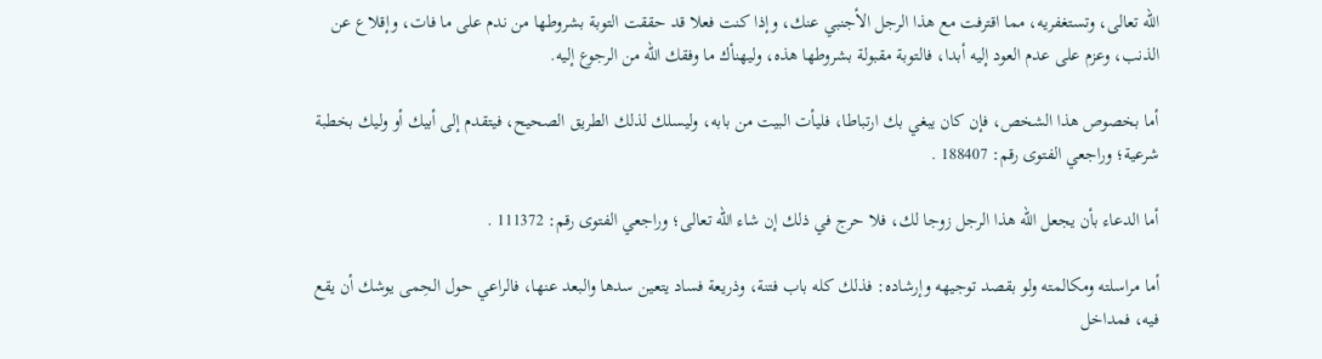الله تعالى، وتستغفريه، مما اقترفت مع هذا الرجل الأجنبي عنك، وإذا كنت فعلا قد حققت التوبة بشروطها من ندم على ما فات، وإقلاع عن الذنب، وعزم على عدم العود إليه أبدا، فالتوبة مقبولة بشروطها هذه، وليهنأك ما وفقك الله من الرجوع إليه.

أما بخصوص هذا الشخص، فإن كان يبغي بك ارتباطا، فليأت البيت من بابه، وليسلك لذلك الطريق الصحيح، فيتقدم إلى أبيك أو وليك بخطبة شرعية؛ وراجعي الفتوى رقم: 188407 .

أما الدعاء بأن يجعل الله هذا الرجل زوجا لك، فلا حرج في ذلك إن شاء الله تعالى؛ وراجعي الفتوى رقم: 111372 .

أما مراسلته ومكالمته ولو بقصد توجيهه وإرشاده: فذلك كله باب فتنة، وذريعة فساد يتعين سدها والبعد عنها، فالراعي حول الحِمى يوشك أن يقع فيه، فمداخل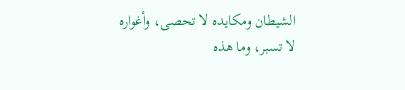الشيطان ومكايده لا تحصى، وأغواره لا تسبر، وما هذه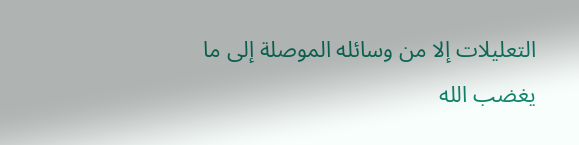التعليلات إلا من وسائله الموصلة إلى ما يغضب الله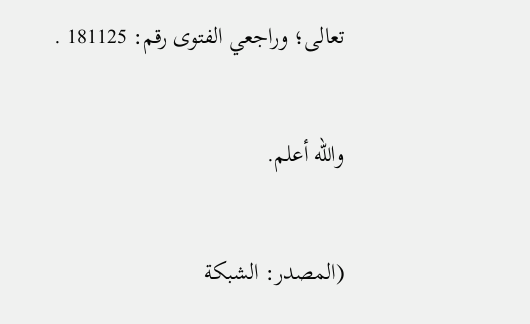تعالى؛ وراجعي الفتوى رقم: 181125 .

والله أعلم.

(المصدر: الشبكة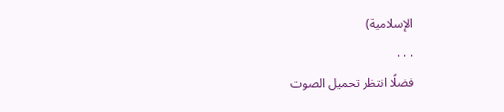الإسلامية)
. . .
فضلًا انتظر تحميل الصوت